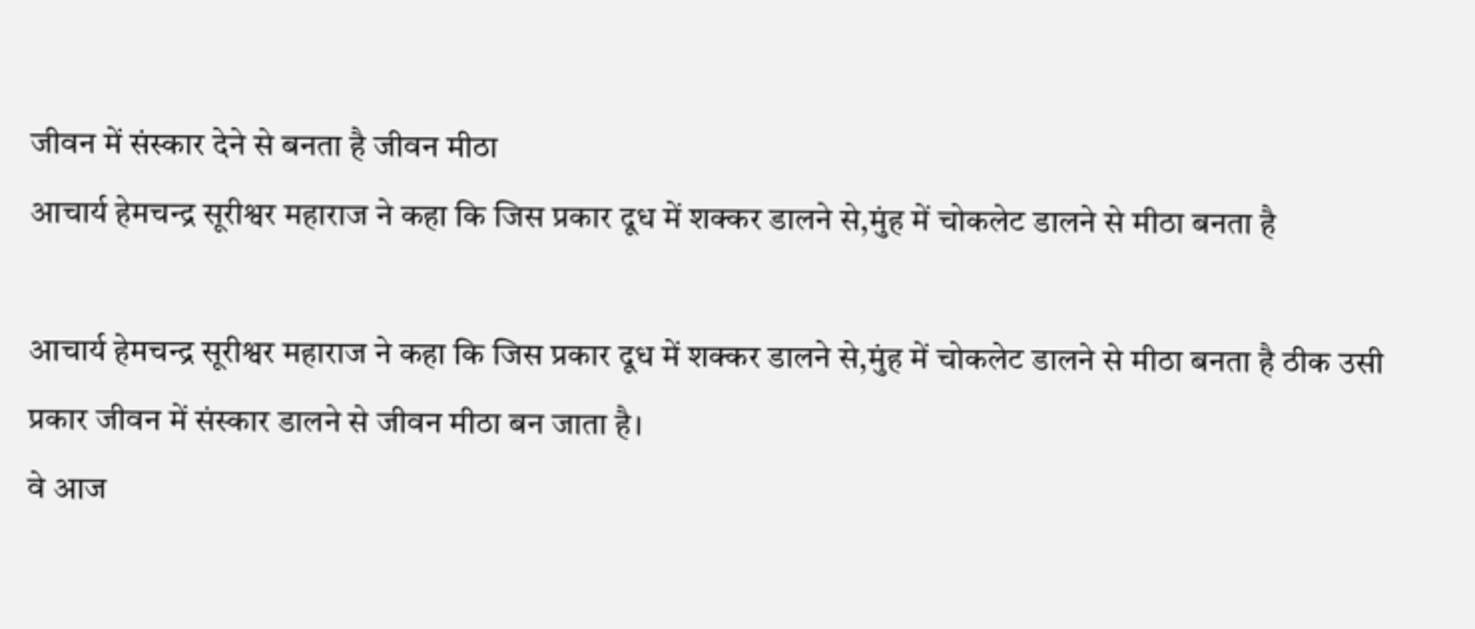जीवन में संस्कार देने से बनता है जीवन मीठा
आचार्य हेमचन्द्र सूरीश्वर महाराज ने कहा कि जिस प्रकार दूध में शक्कर डालने से,मुंह में चोकलेट डालने से मीठा बनता है

आचार्य हेमचन्द्र सूरीश्वर महाराज ने कहा कि जिस प्रकार दूध में शक्कर डालने से,मुंह में चोकलेट डालने से मीठा बनता है ठीक उसी प्रकार जीवन में संस्कार डालने से जीवन मीठा बन जाता है।
वे आज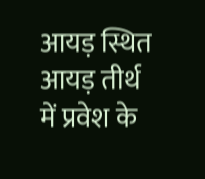आयड़ स्थित आयड़ तीर्थ में प्रवेश के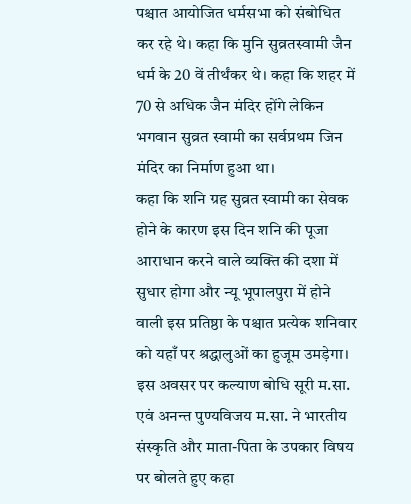पश्चात आयोजित धर्मसभा को संबोधित कर रहे थे। कहा कि मुनि सुव्रतस्वामी जैन धर्म के 20 वें तीर्थंकर थे। कहा कि शहर में 70 से अधिक जैन मंदिर होंगे लेकिन भगवान सुव्रत स्वामी का सर्वप्रथम जिन मंदिर का निर्माण हुआ था।
कहा कि शनि ग्रह सुव्रत स्वामी का सेवक होने के कारण इस दिन शनि की पूजा आराधान करने वाले व्यक्ति की दशा में सुधार होगा और न्यू भूपालपुरा में होने वाली इस प्रतिष्ठा के पश्चात प्रत्येक शनिवार को यहाँ पर श्रद्धालुओं का हुजूम उमड़ेगा।
इस अवसर पर कल्याण बोधि सूरी म.सा. एवं अनन्त पुण्यविजय म.सा. ने भारतीय संस्कृति और माता-पिता के उपकार विषय पर बोलते हुए कहा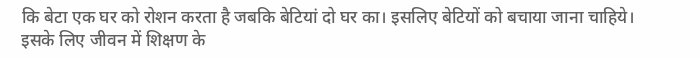कि बेटा एक घर को रोशन करता है जबकि बेटियां दो घर का। इसलिए बेटियों को बचाया जाना चाहिये। इसके लिए जीवन में शिक्षण के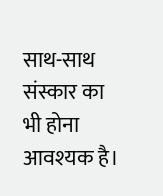साथ-साथ संस्कार का भी होना आवश्यक है।